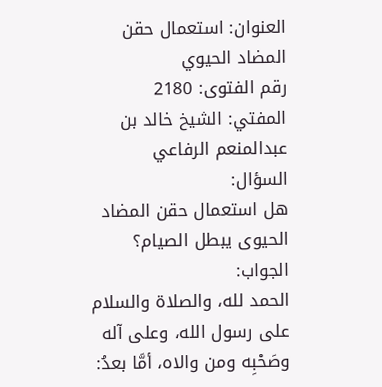العنوان: استعمال حقن المضاد الحيوي
رقم الفتوى: 2180
المفتي: الشيخ خالد بن عبدالمنعم الرفاعي
السؤال:
هل استعمال حقن المضاد الحيوى يبطل الصيام؟
الجواب:
الحمد لله، والصلاة والسلام على رسول الله، وعلى آله وصَحْبِه ومن والاه، أمَّا بعدُ: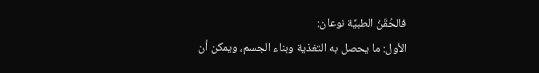فالحُقَنُ الطبيَّة نوعان:
الأول: ما يحصل به التغذية وبناء الجسم، ويمكن أن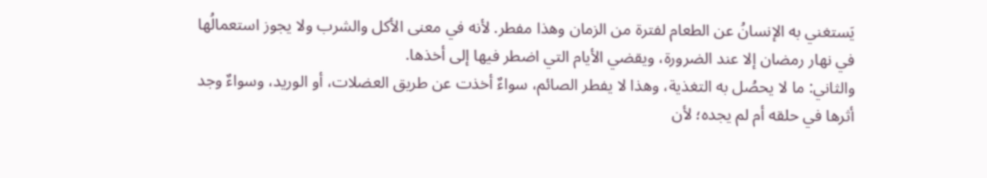يَستغني به الإنسانُ عن الطعام لفترة من الزمان وهذا مفطر. لأنه في معنى الأكل والشرب ولا يجوز استعمالُها في نهار رمضان إلا عند الضرورة، ويقضي الأيام التي اضطر فيها إلى أخذها.
والثاني: ما لا يحصُل به التغذية، وهذا لا يفطر الصائم، سواءٌ أخذت عن طريق العضلات، أو الوريد، وسواءٌ وجد أثرها في حلقه أم لم يجده؛ لأن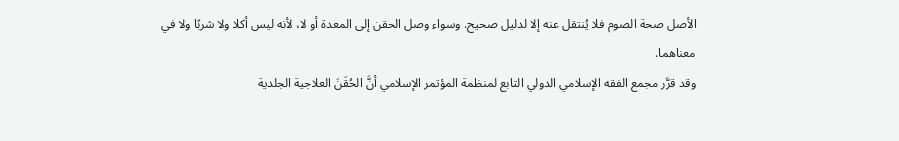الأصل صحة الصوم فلا يُنتقل عنه إلا لدليل صحيح. وسواء وصل الحقن إلى المعدة أو لا، لأنه ليس أكلا ولا شربًا ولا في معناهما.
وقد قرَّر مجمع الفقه الإسلامي الدولي التابع لمنظمة المؤتمر الإسلامي أنَّ الحُقَنَ العلاجية الجلدية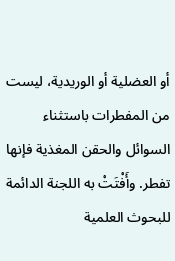أو العضلية أو الوريدية، ليست من المفطرات باستثناء السوائل والحقن المغذية فإنها تفطر. وأَفْتَتْ به اللجنة الدائمة للبحوث العلمية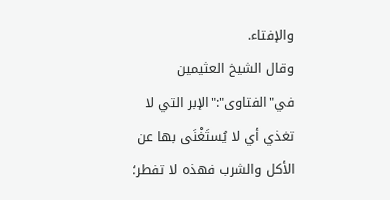والإفتاء.
وقال الشيخ العثيمين في"الفتاوى":"الإبر التي لا تغذي أي لا يُستَغْنَى بها عن الأكل والشرب فهذه لا تفطر؛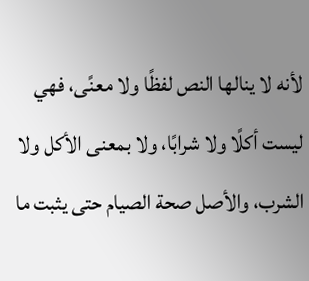لأنه لا ينالها النص لفظًا ولا معنًى، فهي ليست أكلًا ولا شرابًا، ولا بمعنى الأكل ولا الشرب، والأصل صحة الصيام حتى يثبت ما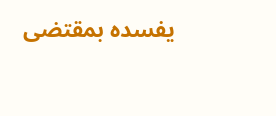يفسده بمقتضى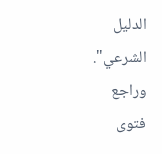الدليل الشرعي". وراجع فتوى